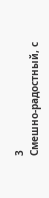3
Смешно-радостный, с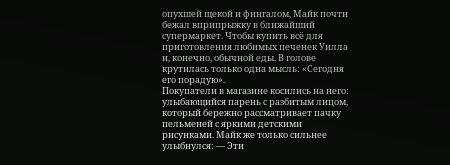опухшей щекой и фингалом, Майк почти бежал вприпрыжку в ближайший супермаркет. Чтобы купить всё для приготовления любимых печенек Уилла и, конечно, обычной еды. В голове крутилась только одна мысль: «Сегодня его порадую».
Покупатели в магазине косились на него: улыбающийся парень с разбитым лицом, который бережно рассматривает пачку пельменей с яркими детскими рисунками. Майк же только сильнее улыбнулся: — Эти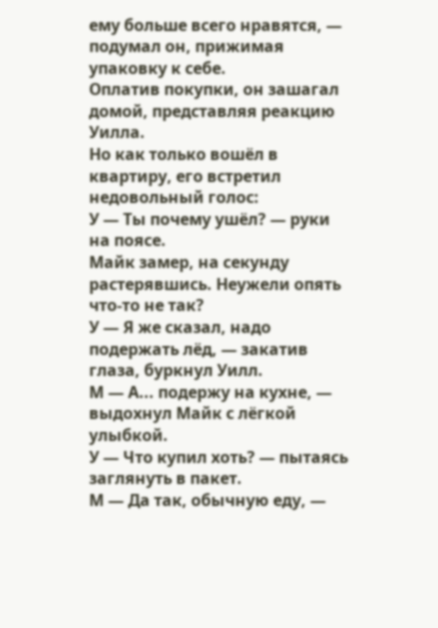ему больше всего нравятся, — подумал он, прижимая упаковку к себе.
Оплатив покупки, он зашагал домой, представляя реакцию Уилла.
Но как только вошёл в квартиру, его встретил недовольный голос:
У — Ты почему ушёл? — руки на поясе.
Майк замер, на секунду растерявшись. Неужели опять что-то не так?
У — Я же сказал, надо подержать лёд, — закатив глаза, буркнул Уилл.
М — А... подержу на кухне, — выдохнул Майк с лёгкой улыбкой.
У — Что купил хоть? — пытаясь заглянуть в пакет.
М — Да так, обычную еду, —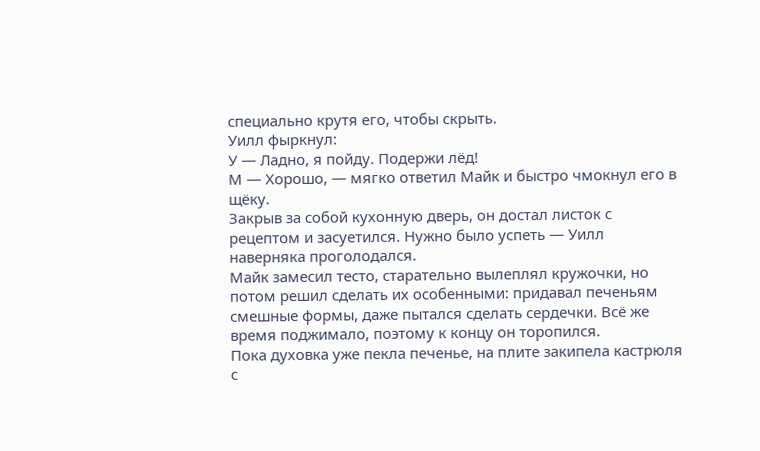специально крутя его, чтобы скрыть.
Уилл фыркнул:
У — Ладно, я пойду. Подержи лёд!
М — Хорошо, — мягко ответил Майк и быстро чмокнул его в щёку.
Закрыв за собой кухонную дверь, он достал листок с рецептом и засуетился. Нужно было успеть — Уилл наверняка проголодался.
Майк замесил тесто, старательно вылеплял кружочки, но потом решил сделать их особенными: придавал печеньям смешные формы, даже пытался сделать сердечки. Всё же время поджимало, поэтому к концу он торопился.
Пока духовка уже пекла печенье, на плите закипела кастрюля с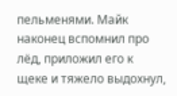пельменями. Майк наконец вспомнил про лёд, приложил его к щеке и тяжело выдохнул,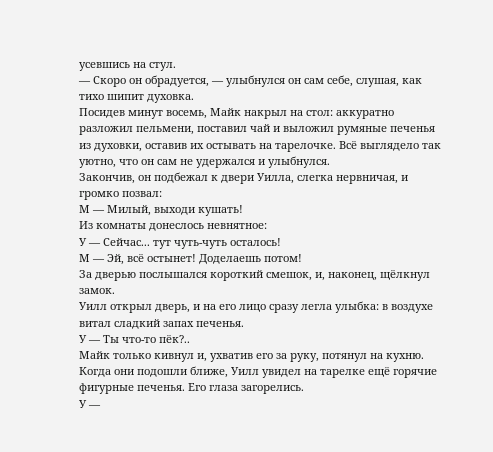усевшись на стул.
— Скоро он обрадуется, — улыбнулся он сам себе, слушая, как тихо шипит духовка.
Посидев минут восемь, Майк накрыл на стол: аккуратно разложил пельмени, поставил чай и выложил румяные печенья из духовки, оставив их остывать на тарелочке. Всё выглядело так уютно, что он сам не удержался и улыбнулся.
Закончив, он подбежал к двери Уилла, слегка нервничая, и громко позвал:
М — Милый, выходи кушать!
Из комнаты донеслось невнятное:
У — Сейчас... тут чуть-чуть осталось!
М — Эй, всё остынет! Доделаешь потом!
За дверью послышался короткий смешок, и, наконец, щёлкнул замок.
Уилл открыл дверь, и на его лицо сразу легла улыбка: в воздухе витал сладкий запах печенья.
У — Ты что-то пёк?..
Майк только кивнул и, ухватив его за руку, потянул на кухню.
Когда они подошли ближе, Уилл увидел на тарелке ещё горячие фигурные печенья. Его глаза загорелись.
У —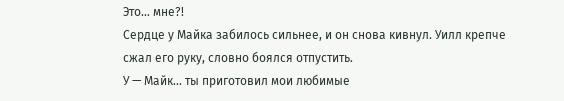Это... мне?!
Сердце у Майка забилось сильнее, и он снова кивнул. Уилл крепче сжал его руку, словно боялся отпустить.
У — Майк... ты приготовил мои любимые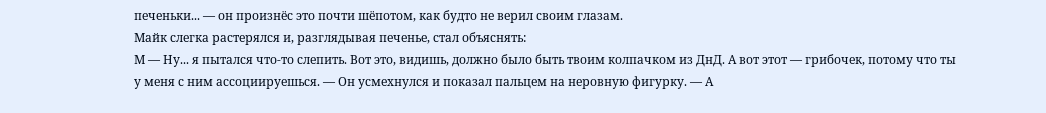печеньки... — он произнёс это почти шёпотом, как будто не верил своим глазам.
Майк слегка растерялся и, разглядывая печенье, стал объяснять:
М — Ну... я пытался что-то слепить. Вот это, видишь, должно было быть твоим колпачком из ДнД. А вот этот — грибочек, потому что ты у меня с ним ассоциируешься. — Он усмехнулся и показал пальцем на неровную фигурку. — А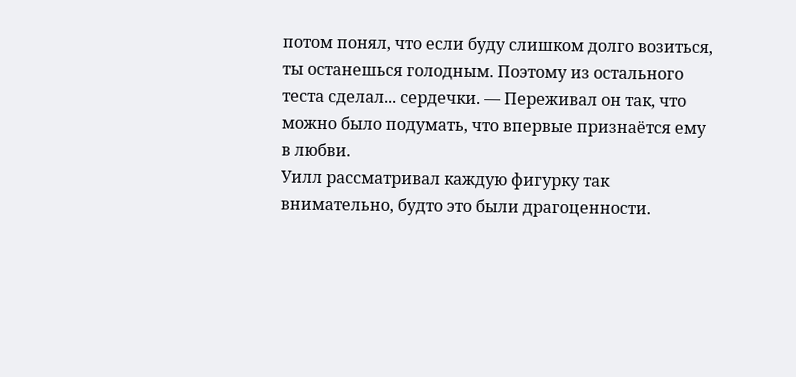потом понял, что если буду слишком долго возиться, ты останешься голодным. Поэтому из остального теста сделал... сердечки. — Переживал он так, что можно было подумать, что впервые признаётся ему в любви.
Уилл рассматривал каждую фигурку так внимательно, будто это были драгоценности.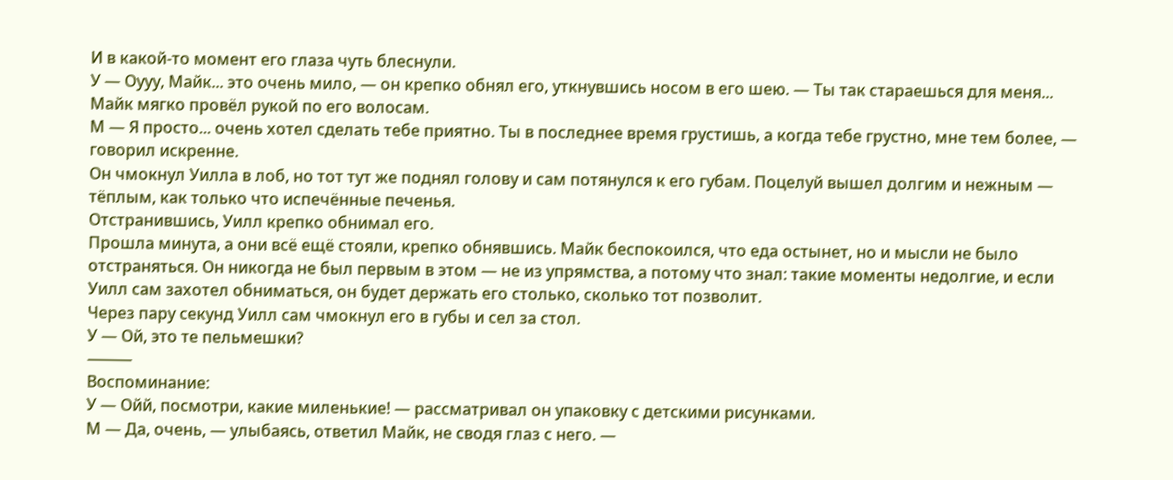И в какой-то момент его глаза чуть блеснули.
У — Оууу, Майк... это очень мило, — он крепко обнял его, уткнувшись носом в его шею. — Ты так стараешься для меня...
Майк мягко провёл рукой по его волосам.
М — Я просто... очень хотел сделать тебе приятно. Ты в последнее время грустишь, а когда тебе грустно, мне тем более, — говорил искренне.
Он чмокнул Уилла в лоб, но тот тут же поднял голову и сам потянулся к его губам. Поцелуй вышел долгим и нежным — тёплым, как только что испечённые печенья.
Отстранившись, Уилл крепко обнимал его.
Прошла минута, а они всё ещё стояли, крепко обнявшись. Майк беспокоился, что еда остынет, но и мысли не было отстраняться. Он никогда не был первым в этом — не из упрямства, а потому что знал: такие моменты недолгие, и если Уилл сам захотел обниматься, он будет держать его столько, сколько тот позволит.
Через пару секунд Уилл сам чмокнул его в губы и сел за стол.
У — Ой, это те пельмешки?
⸻
Воспоминание:
У — Ойй, посмотри, какие миленькие! — рассматривал он упаковку с детскими рисунками.
М — Да, очень, — улыбаясь, ответил Майк, не сводя глаз с него. —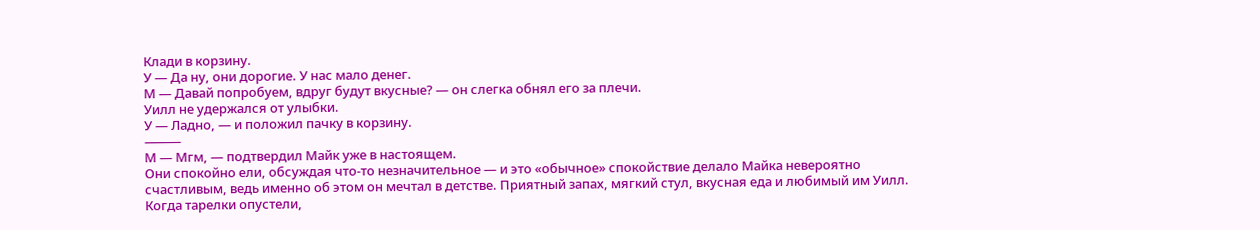Клади в корзину.
У — Да ну, они дорогие. У нас мало денег.
М — Давай попробуем, вдруг будут вкусные? — он слегка обнял его за плечи.
Уилл не удержался от улыбки.
У — Ладно, — и положил пачку в корзину.
⸻
М — Мгм, — подтвердил Майк уже в настоящем.
Они спокойно ели, обсуждая что-то незначительное — и это «обычное» спокойствие делало Майка невероятно счастливым, ведь именно об этом он мечтал в детстве. Приятный запах, мягкий стул, вкусная еда и любимый им Уилл.
Когда тарелки опустели,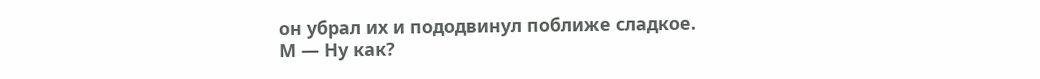он убрал их и пододвинул поближе сладкое.
М — Ну как?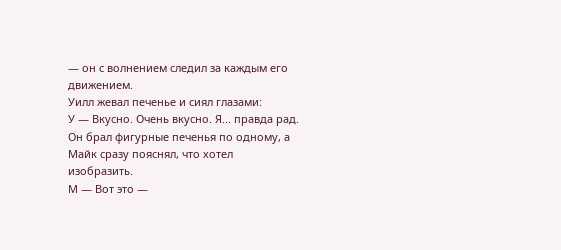— он с волнением следил за каждым его движением.
Уилл жевал печенье и сиял глазами:
У — Вкусно. Очень вкусно. Я... правда рад.
Он брал фигурные печенья по одному, а Майк сразу пояснял, что хотел изобразить.
М — Вот это —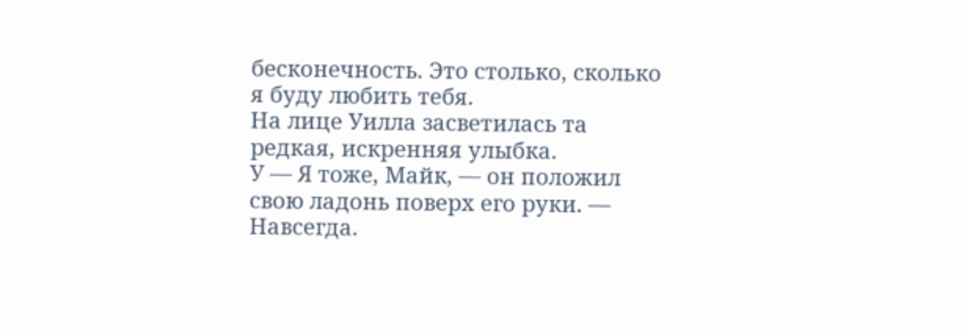бесконечность. Это столько, сколько я буду любить тебя.
На лице Уилла засветилась та редкая, искренняя улыбка.
У — Я тоже, Майк, — он положил свою ладонь поверх его руки. — Навсегда.